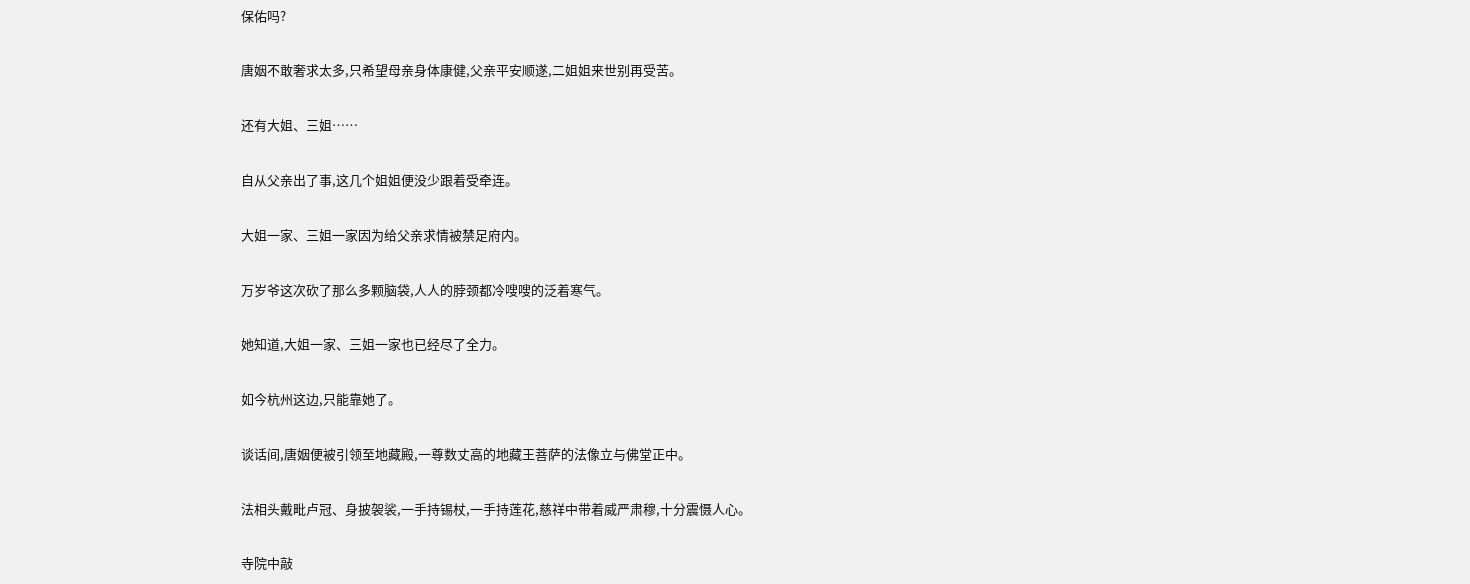保佑吗?

唐姻不敢奢求太多,只希望母亲身体康健,父亲平安顺遂,二姐姐来世别再受苦。

还有大姐、三姐……

自从父亲出了事,这几个姐姐便没少跟着受牵连。

大姐一家、三姐一家因为给父亲求情被禁足府内。

万岁爷这次砍了那么多颗脑袋,人人的脖颈都冷嗖嗖的泛着寒气。

她知道,大姐一家、三姐一家也已经尽了全力。

如今杭州这边,只能靠她了。

谈话间,唐姻便被引领至地藏殿,一尊数丈高的地藏王菩萨的法像立与佛堂正中。

法相头戴毗卢冠、身披袈裟,一手持锡杖,一手持莲花,慈祥中带着威严肃穆,十分震慑人心。

寺院中敲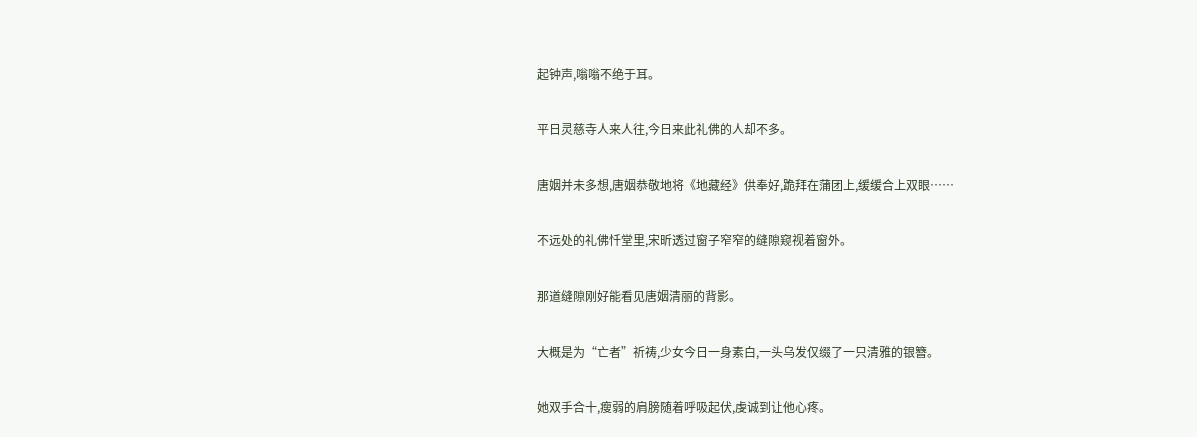起钟声,嗡嗡不绝于耳。

平日灵慈寺人来人往,今日来此礼佛的人却不多。

唐姻并未多想,唐姻恭敬地将《地藏经》供奉好,跪拜在蒲团上,缓缓合上双眼……

不远处的礼佛忏堂里,宋昕透过窗子窄窄的缝隙窥视着窗外。

那道缝隙刚好能看见唐姻清丽的背影。

大概是为“亡者”祈祷,少女今日一身素白,一头乌发仅缀了一只清雅的银簪。

她双手合十,瘦弱的肩膀随着呼吸起伏,虔诚到让他心疼。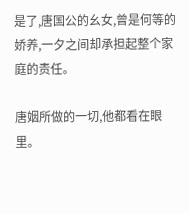是了,唐国公的幺女,曾是何等的娇养,一夕之间却承担起整个家庭的责任。

唐姻所做的一切,他都看在眼里。